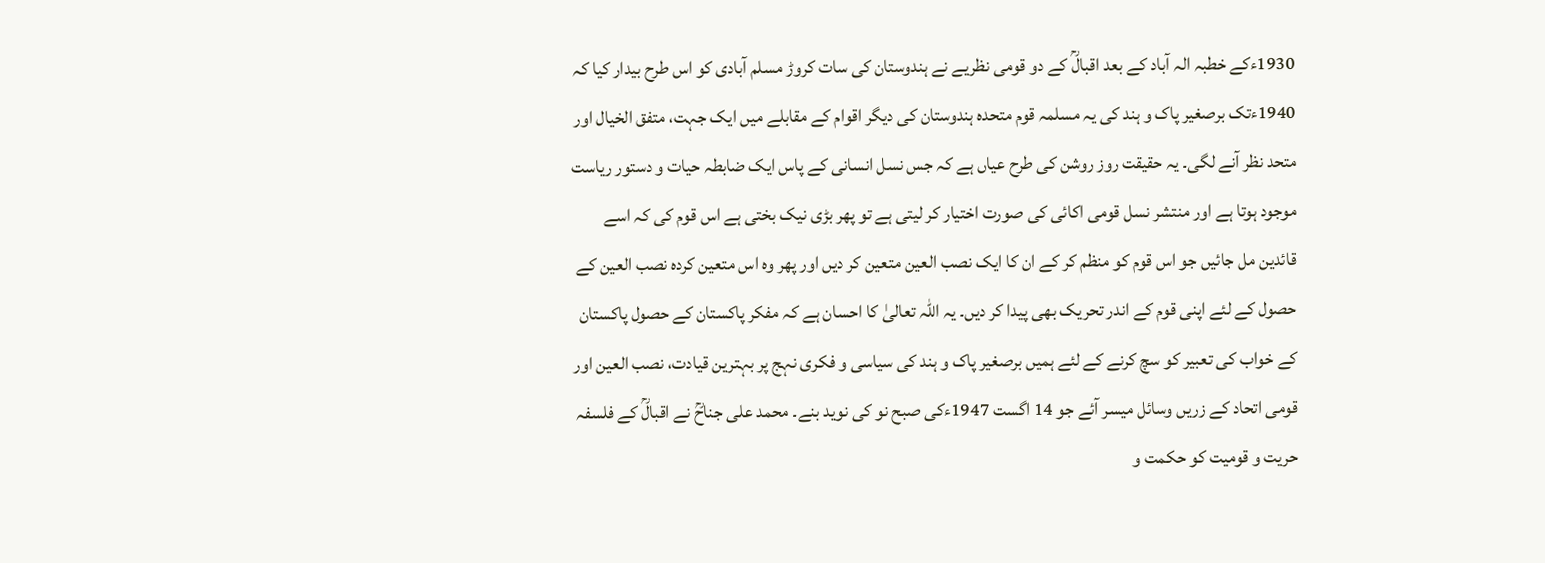1930ءکے خطبہ الہ آباد کے بعد اقبالؒ کے دو قومی نظریے نے ہندوستان کی سات کروڑ مسلم آبادی کو اس طرح بیدار کیا کہ 1940ءتک برصغیر پاک و ہند کی یہ مسلمہ قوم متحدہ ہندوستان کی دیگر اقوام کے مقابلے میں ایک جہت، متفق الخیال اور متحد نظر آنے لگی۔ یہ حقیقت روز روشن کی طرح عیاں ہے کہ جس نسل انسانی کے پاس ایک ضابطہ حیات و دستور ریاست موجود ہوتا ہے اور منتشر نسل قومی اکائی کی صورت اختیار کر لیتی ہے تو پھر بڑی نیک بختی ہے اس قوم کی کہ اسے قائدین مل جائیں جو اس قوم کو منظم کر کے ان کا ایک نصب العین متعین کر دیں اور پھر وہ اس متعین کردہ نصب العین کے حصول کے لئے اپنی قوم کے اندر تحریک بھی پیدا کر دیں۔ یہ اللہ تعالیٰ کا احسان ہے کہ مفکر پاکستان کے حصول پاکستان کے خواب کی تعبیر کو سچ کرنے کے لئے ہمیں برصغیر پاک و ہند کی سیاسی و فکری نہج پر بہترین قیادت، نصب العین اور قومی اتحاد کے زریں وسائل میسر آئے جو 14 اگست 1947ءکی صبح نو کی نوید بنے۔ محمد علی جناحؒ نے اقبالؒ کے فلسفہ حریت و قومیت کو حکمت و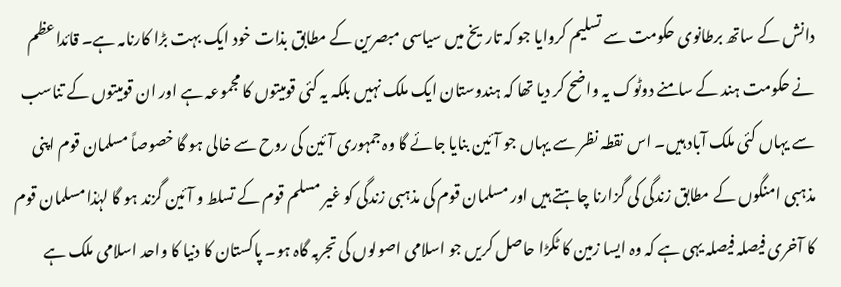دانش کے ساتھ برطانوی حکومت سے تسلیم کروایا جو کہ تاریخ میں سیاسی مبصرین کے مطابق بذات خود ایک بہت بڑا کارنامہ ہے۔ قائداعظم نے حکومت ہند کے سامنے دوٹوک یہ واضح کر دیا تھا کہ ہندوستان ایک ملک نہیں بلکہ یہ کئی قومیتوں کا مجموعہ ہے اور ان قومیتوں کے تناسب سے یہاں کئی ملک آباد ہیں۔ اس نقطہ نظر سے یہاں جو آئین بنایا جائے گا وہ جمہوری آئین کی روح سے خالی ہو گا خصوصاً مسلمان قوم اپنی مذہبی امنگوں کے مطابق زندگی کی گزارنا چاہتے ہیں اور مسلمان قوم کی مذہبی زندگی کو غیر مسلم قوم کے تسلط و آئین گزند ہو گا لہٰذا مسلمان قوم کا آخری فیصلہ فیصلہ یہی ہے کہ وہ ایسا زمین کا ٹکڑا حاصل کریں جو اسلامی اصولوں کی تجربہ گاہ ہو۔ پاکستان کا دنیا کا واحد اسلامی ملک ہے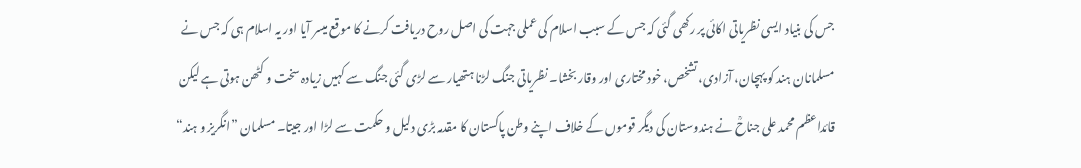جس کی بنیاد ایسی نظریاتی اکائی پر رکھی گئی کہ جس کے سبب اسلام کی عملی جہت کی اصل روح دریافت کرنے کا موقع میسر آیا اور یہ اسلام ہی کہ جس نے مسلمانان ہند کو پہچان، آزادی، تشخص، خود مختاری اور وقار بخشا۔ نظریاتی جنگ لڑنا ہتھیار سے لڑی گئی جنگ سے کہیں زیادہ سخت و کٹھن ہوتی ہے لیکن قائداعظم محمد علی جناحؒ نے ہندوستان کی دیگر قوموں کے خلاف اپنے وطن پاکستان کا مقدمہ بڑی دلیل و حکمت سے لڑا اور جیتا۔ مسلمان ”انگریز و ہند“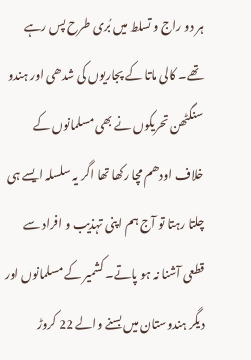ہر دو راج و تسلط میں بُری طرح پس رہے تھے۔ کالی ماتا کے پجاریوں کی شدھی اور ہندو سنگٹھن تحریکوں نے بھی مسلمانوں کے خلاف اودھم مچا رکھا تھا اگر یہ سلسلہ ایسے ہی چلتا رہتا تو آج ہم اپنی تہذیب و افراد سے قطعی آشنا نہ ہو پاتے۔ کشمیر کے مسلمانوں اور دیگر ہندوستان میں بسنے والے 22 کروڑ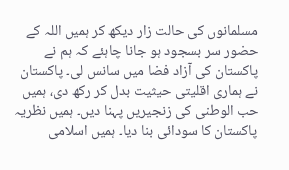مسلمانوں کی حالت زار دیکھ کر ہمیں اللہ کے حضور سر بسجود ہو جانا چاہئے کہ ہم نے پاکستان کی آزاد فضا میں سانس لی۔ پاکستان نے ہماری اقلیتی حیثیت بدل کر رکھ دی، ہمیں حب الوطنی کی زنجیریں پہنا دیں۔ ہمیں نظریہ پاکستان کا سودائی بنا دیا۔ ہمیں اسلامی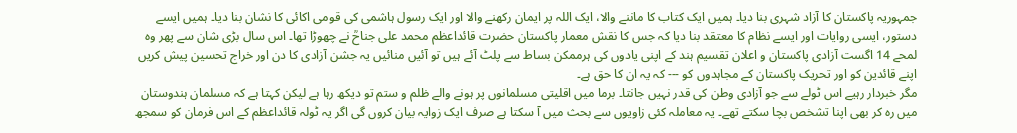جمہوریہ پاکستان کا آزاد شہری بنا دیا۔ ہمیں ایک کتاب کا ماننے والا، ایک اللہ پر ایمان رکھنے والا اور ایک رسول ہاشمی کی قومی اکائی کا نشان بنا دیا۔ ہمیں ایسے دستور، ایسی روایات اور ایسے نظام کا معتقد بنا دیا کہ جس کا نقش معمار پاکستان حضرت قائداعظم محمد علی جناحؒ نے چھوڑا تھا۔ اس سال بڑی شان سے پھر وہ لمحے 14 اگست آزادی پاکستان و اعلان تقسیم ہند کے اپنی یادوں کی ہرممکن بساط سے پلٹ آئے ہیں تو آئیں منائیں یہ جشن آزادی کا دن اور خراج تحسین پیش کریں اپنے قائدین کو اور تحریک پاکستان کے مجاہدوں کو --- کہ یہ ان کا حق ہے۔
مگر خبردار رہیے اس ٹولے سے جو آزادی وطن کی قدر نہیں جانتا۔ برما میں اقلیتی مسلمانوں پر ہونے والے ظلم و ستم تو دیکھ رہا ہے لیکن کہتا ہے کہ مسلمان ہندوستان میں رہ کر بھی اپنا تشخص بچا سکتے تھے۔ یہ معاملہ کئی زاویوں سے بحث میں آ سکتا ہے صرف ایک زوایہ بیان کروں گی اگر یہ ٹولہ قائداعظم کے اس فرمان کو سمجھ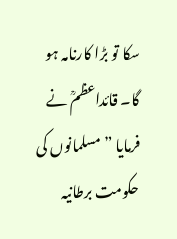سکا تو بڑا کارنامہ ہو گا۔ قائداعظمؒ نے فرمایا ”مسلمانوں کی حکومت برطانیہ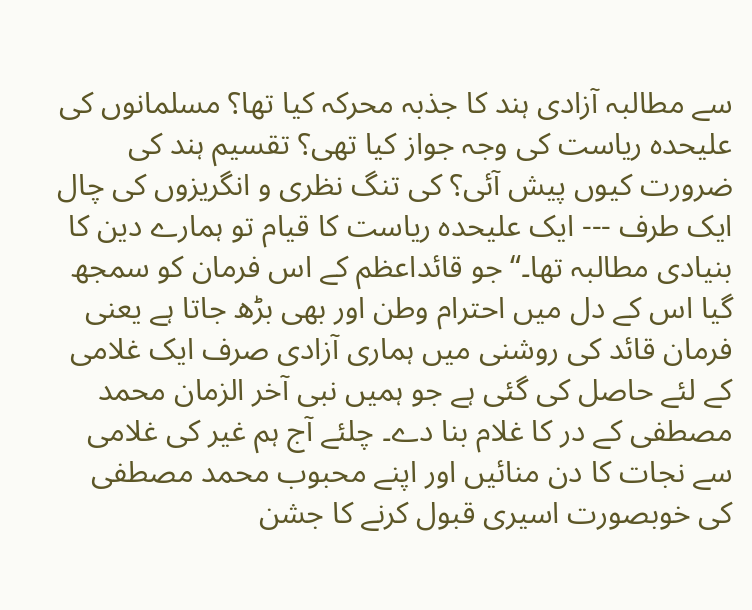سے مطالبہ آزادی ہند کا جذبہ محرکہ کیا تھا؟ مسلمانوں کی علیحدہ ریاست کی وجہ جواز کیا تھی؟ تقسیم ہند کی ضرورت کیوں پیش آئی؟ کی تنگ نظری و انگریزوں کی چال ایک طرف --- ایک علیحدہ ریاست کا قیام تو ہمارے دین کا بنیادی مطالبہ تھا۔“ جو قائداعظم کے اس فرمان کو سمجھ گیا اس کے دل میں احترام وطن اور بھی بڑھ جاتا ہے یعنی فرمان قائد کی روشنی میں ہماری آزادی صرف ایک غلامی کے لئے حاصل کی گئی ہے جو ہمیں نبی آخر الزمان محمد مصطفی کے در کا غلام بنا دے۔ چلئے آج ہم غیر کی غلامی سے نجات کا دن منائیں اور اپنے محبوب محمد مصطفی کی خوبصورت اسیری قبول کرنے کا جشن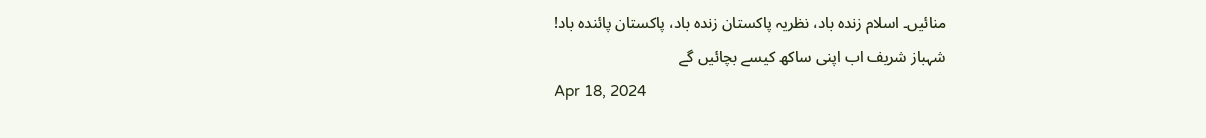منائیں۔ اسلام زندہ باد، نظریہ پاکستان زندہ باد، پاکستان پائندہ باد!
شہباز شریف اب اپنی ساکھ کیسے بچائیں گے
Apr 18, 2024